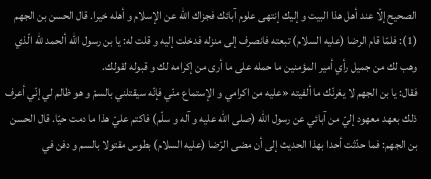الصحيح إلّا عند أهل هذا البيت و إليك إنتهى علوم آبائك فجزاك اللّه عن الإسلام و أهله خيرا. قال الحسن بن الجهم (1): فلمّا قام الرضا (عليه السلام) تبعته فانصرف إلى منزله فدخلت إليه و قلت له: يا بن رسول اللّه ألحمد للّه الّذي وهب لك من جميل رأي أمير المؤمنين ما حمله على ما أرى من إكرامه لك و قبوله لقولك.
فقال: يا بن الجهم لا يغرنّك ما ألفيته «عليه من اكرامي و الإستماع منّي فإنّه سيقتلني بالسمّ و هو ظالم لي إنّي أعرف ذلك بعهد معهود إليّ من آبائي عن رسول اللّه (صلى اللّه عليه و آله و سلّم) فاكتم عليّ هذا ما دمت حيّا. قال الحسن بن الجهم: فما حدّثت أحدا بهذا الحديث إلى أن مضى الرّضا (عليه السلام) بطوس مقتولا بالسم و دفن في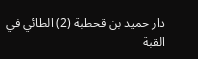دار حميد بن قحطبة (2) الطائي في القبة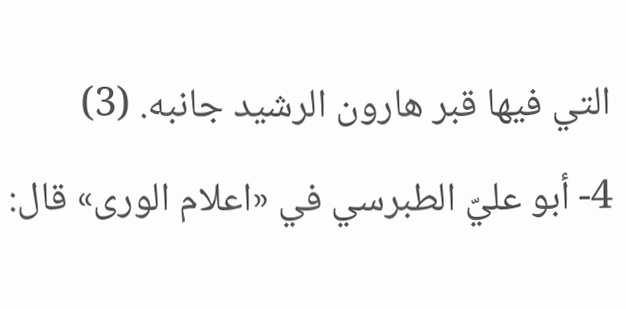التي فيها قبر هارون الرشيد جانبه. (3)
4- أبو عليّ الطبرسي في «اعلام الورى» قال: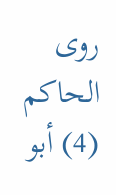روى الحاكم (4) أبو